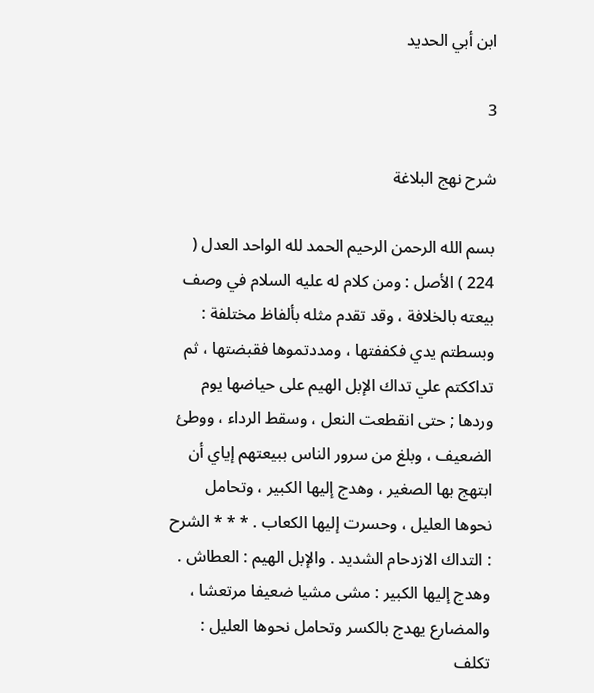ابن أبي الحديد

3

شرح نهج البلاغة

بسم الله الرحمن الرحيم الحمد لله الواحد العدل ( 224 ) الأصل : ومن كلام له عليه السلام في وصف بيعته بالخلافة ، وقد تقدم مثله بألفاظ مختلفة : وبسطتم يدي فكففتها ، ومددتموها فقبضتها ، ثم تداككتم علي تداك الإبل الهيم على حياضها يوم وردها ; حتى انقطعت النعل ، وسقط الرداء ، ووطئ الضعيف ، وبلغ من سرور الناس ببيعتهم إياي أن ابتهج بها الصغير ، وهدج إليها الكبير ، وتحامل نحوها العليل ، وحسرت إليها الكعاب . * * * الشرح : التداك الازدحام الشديد . والإبل الهيم : العطاش . وهدج إليها الكبير : مشى مشيا ضعيفا مرتعشا ، والمضارع يهدج بالكسر وتحامل نحوها العليل : تكلف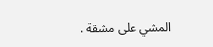المشي على مشقة .